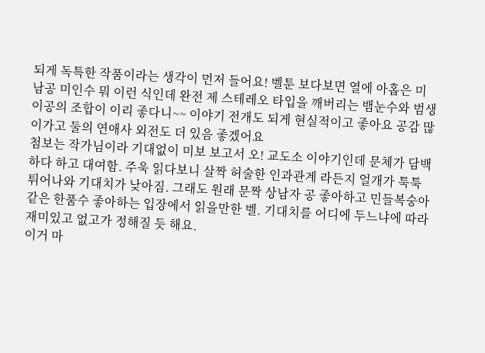되게 독특한 작품이라는 생각이 먼저 들어요! 벨툰 보다보면 열에 아홉은 미남공 미인수 뭐 이런 식인데 완전 제 스테레오 타입을 깨버리는 뱀눈수와 범생이공의 조합이 이리 좋다니~~ 이야기 전개도 되게 현실적이고 좋아요 공감 많이가고 둘의 연애사 외전도 더 있음 좋겠어요
첨보는 작가님이라 기대없이 미보 보고서 오! 교도소 이야기인데 문체가 담백하다 하고 대여함. 주욱 읽다보니 살짝 허술한 인과관계 라든지 얼개가 툭툭 튀어나와 기대치가 낮아짐. 그래도 원래 문짝 상남자 공 좋아하고 민들복숭아같은 한품수 좋아하는 입장에서 읽을만한 벨. 기대치를 어디에 두느냐에 따라 재미있고 없고가 정해질 듯 해요.
이거 마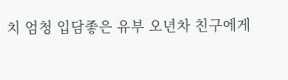치 엄청 입담좋은 유부 오년차 친구에게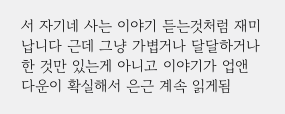서 자기네 사는 이야기 듣는것처럼 재미납니다 근데 그냥 가볍거나 달달하거나 한 것만 있는게 아니고 이야기가 업앤 다운이 확실해서 은근 계속 읽게됨